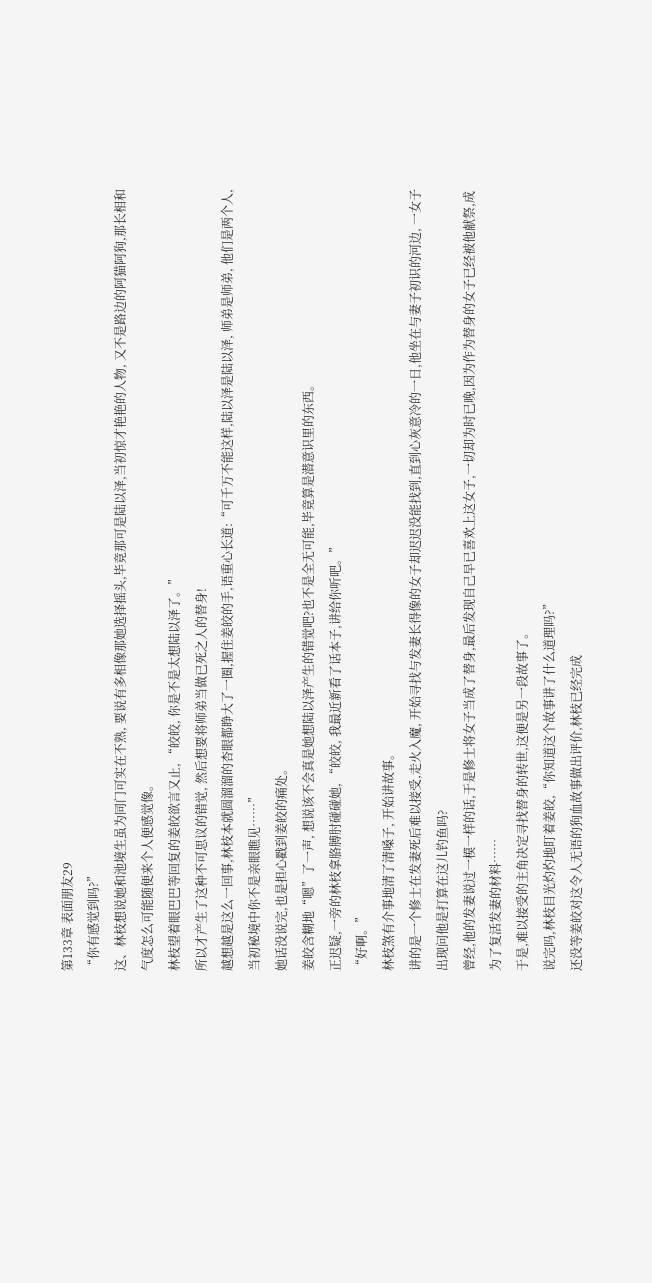第133章 表面朋友29
“你有感觉到吗?”
这、林枝想说她和池境生虽为同门可实在不熟, 要说有多相像那她选择摇头,毕竟那可是陆以泽,当初惊才艳艳的人物, 又不是路边的阿猫阿狗,那长相和气度怎么可能随便来个人便感觉像。
林枝望着眼巴巴等回复的姜皎欲言又止, “皎皎, 你是不是太想陆以泽了。”
所以才产生了这种不可思议的错觉, 然后想要将师弟当做已死之人的替身!
越想越是这么一回事,林枝本就圆溜溜的杏眼都睁大了一圈,握住姜皎的手,语重心长道:“可千万不能这样,陆以泽是陆以泽, 师弟是师弟, 他们是两个人, 当初秘境中你不是亲眼瞧见……”
她话没说完,也是担心戳到姜皎的痛处。
姜皎含糊地“嗯”了一声, 想说该不会真是她想陆以泽产生的错觉吧?也不是全无可能,毕竟算是潜意识里的东西。
正迟疑,一旁的林枝拿胳膊肘碰碰她, “皎皎, 我最近新看了话本子,讲给你听吧。”
“好啊。”
林枝煞有介事地清了清嗓子, 开始讲故事。
讲的是一个修士在发妻死后难以接受,走火入魔, 开始寻找与发妻长得像的女子却迟迟没能找到,直到心灰意冷的一日,他坐在与妻子初识的河边, 一女子出现问他是打算在这儿钓鱼吗?
曾经,他的发妻说过一模一样的话,于是修士将女子当成了替身,最后发现自己早已喜欢上这女子,一切却为时已晚,因为作为替身的女子已经被他献祭,成为了复活发妻的材料……
于是,难以接受的主角决定寻找替身的转世,这便是另一段故事了。
说完吗,林枝目光灼灼地盯着姜皎,“你知道这个故事讲了什么道理吗?”
还没等姜皎对这令人无语的狗血故事做出评价,林枝已经完成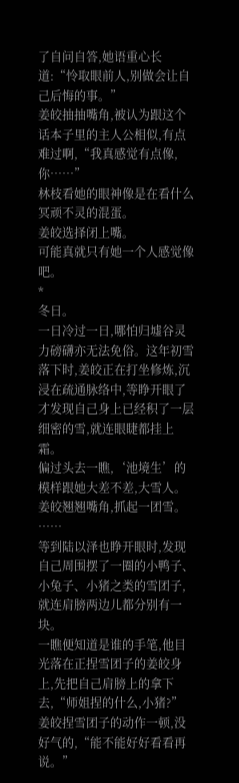了自问自答,她语重心长道:“怜取眼前人,别做会让自己后悔的事。”
姜皎抽抽嘴角,被认为跟这个话本子里的主人公相似,有点难过啊,“我真感觉有点像,你……”
林枝看她的眼神像是在看什么冥顽不灵的混蛋。
姜皎选择闭上嘴。
可能真就只有她一个人感觉像吧。
*
冬日。
一日冷过一日,哪怕归墟谷灵力磅礴亦无法免俗。这年初雪落下时,姜皎正在打坐修炼,沉浸在疏通脉络中,等睁开眼了才发现自己身上已经积了一层细密的雪,就连眼睫都挂上霜。
偏过头去一瞧,‘池境生’的模样跟她大差不差,大雪人。
姜皎翘翘嘴角,抓起一团雪。
……
等到陆以泽也睁开眼时,发现自己周围摆了一圈的小鸭子、小兔子、小猪之类的雪团子,就连肩膀两边儿都分别有一块。
一瞧便知道是谁的手笔,他目光落在正捏雪团子的姜皎身上,先把自己肩膀上的拿下去,“师姐捏的什么,小猪?”
姜皎捏雪团子的动作一顿,没好气的,“能不能好好看看再说。”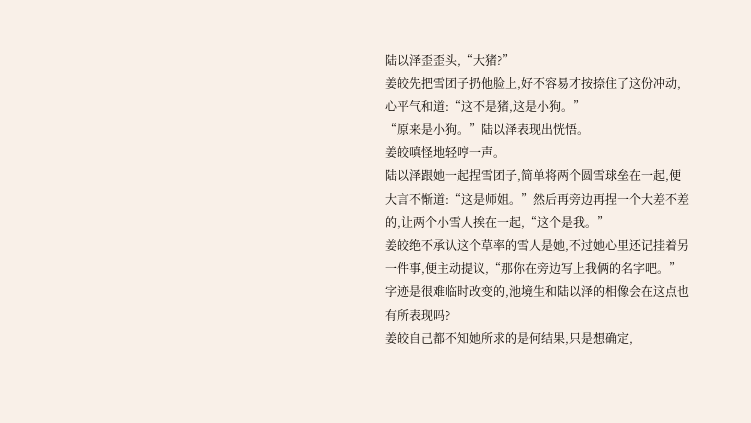陆以泽歪歪头,“大猪?”
姜皎先把雪团子扔他脸上,好不容易才按捺住了这份冲动,心平气和道:“这不是猪,这是小狗。”
“原来是小狗。”陆以泽表现出恍悟。
姜皎嗔怪地轻哼一声。
陆以泽跟她一起捏雪团子,简单将两个圆雪球垒在一起,便大言不惭道:“这是师姐。”然后再旁边再捏一个大差不差的,让两个小雪人挨在一起,“这个是我。”
姜皎绝不承认这个草率的雪人是她,不过她心里还记挂着另一件事,便主动提议,“那你在旁边写上我俩的名字吧。”
字迹是很难临时改变的,池境生和陆以泽的相像会在这点也有所表现吗?
姜皎自己都不知她所求的是何结果,只是想确定,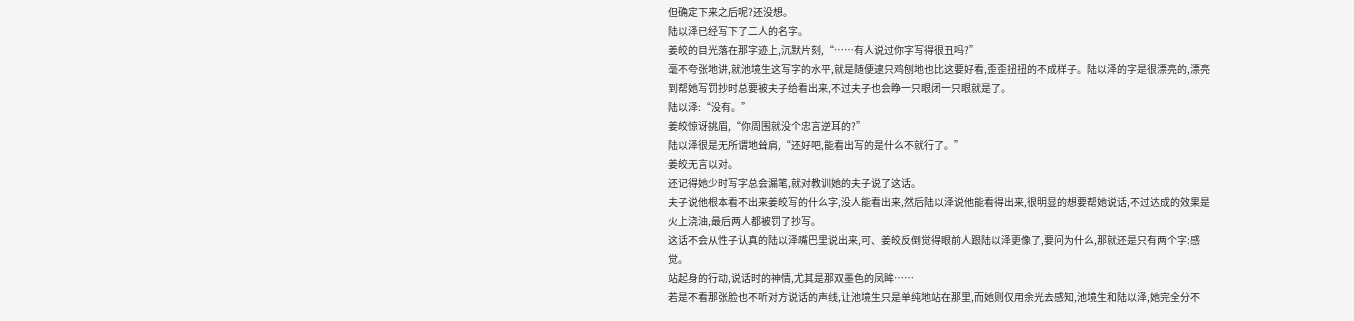但确定下来之后呢?还没想。
陆以泽已经写下了二人的名字。
姜皎的目光落在那字迹上,沉默片刻,“……有人说过你字写得很丑吗?”
毫不夸张地讲,就池境生这写字的水平,就是随便逮只鸡刨地也比这要好看,歪歪扭扭的不成样子。陆以泽的字是很漂亮的,漂亮到帮她写罚抄时总要被夫子给看出来,不过夫子也会睁一只眼闭一只眼就是了。
陆以泽:“没有。”
姜皎惊讶挑眉,“你周围就没个忠言逆耳的?”
陆以泽很是无所谓地耸肩,“还好吧,能看出写的是什么不就行了。”
姜皎无言以对。
还记得她少时写字总会漏笔,就对教训她的夫子说了这话。
夫子说他根本看不出来姜皎写的什么字,没人能看出来,然后陆以泽说他能看得出来,很明显的想要帮她说话,不过达成的效果是火上浇油,最后两人都被罚了抄写。
这话不会从性子认真的陆以泽嘴巴里说出来,可、姜皎反倒觉得眼前人跟陆以泽更像了,要问为什么,那就还是只有两个字:感觉。
站起身的行动,说话时的神情,尤其是那双墨色的凤眸……
若是不看那张脸也不听对方说话的声线,让池境生只是单纯地站在那里,而她则仅用余光去感知,池境生和陆以泽,她完全分不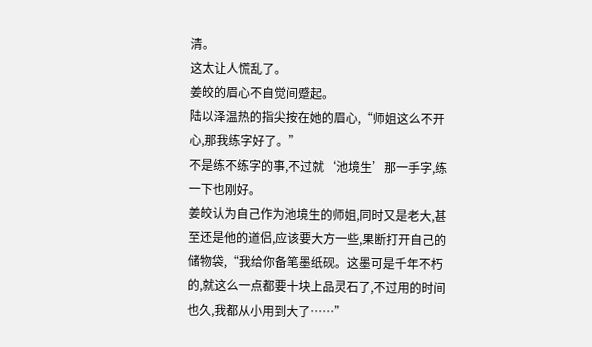清。
这太让人慌乱了。
姜皎的眉心不自觉间蹙起。
陆以泽温热的指尖按在她的眉心,“师姐这么不开心,那我练字好了。”
不是练不练字的事,不过就‘池境生’那一手字,练一下也刚好。
姜皎认为自己作为池境生的师姐,同时又是老大,甚至还是他的道侣,应该要大方一些,果断打开自己的储物袋,“我给你备笔墨纸砚。这墨可是千年不朽的,就这么一点都要十块上品灵石了,不过用的时间也久,我都从小用到大了……”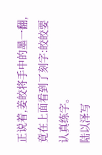正说着,姜皎将手中的墨一翻,竟在上面看到了刻字:皎皎要认真练字。
陆以泽写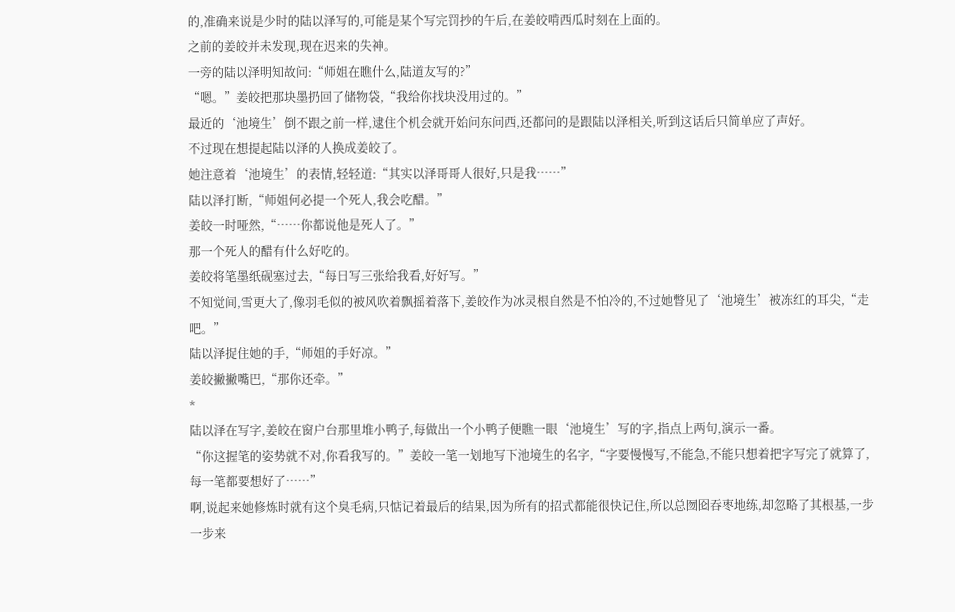的,准确来说是少时的陆以泽写的,可能是某个写完罚抄的午后,在姜皎啃西瓜时刻在上面的。
之前的姜皎并未发现,现在迟来的失神。
一旁的陆以泽明知故问:“师姐在瞧什么,陆道友写的?”
“嗯。”姜皎把那块墨扔回了储物袋,“我给你找块没用过的。”
最近的‘池境生’倒不跟之前一样,逮住个机会就开始问东问西,还都问的是跟陆以泽相关,听到这话后只简单应了声好。
不过现在想提起陆以泽的人换成姜皎了。
她注意着‘池境生’的表情,轻轻道:“其实以泽哥哥人很好,只是我……”
陆以泽打断,“师姐何必提一个死人,我会吃醋。”
姜皎一时哑然,“……你都说他是死人了。”
那一个死人的醋有什么好吃的。
姜皎将笔墨纸砚塞过去,“每日写三张给我看,好好写。”
不知觉间,雪更大了,像羽毛似的被风吹着飘摇着落下,姜皎作为冰灵根自然是不怕冷的,不过她瞥见了‘池境生’被冻红的耳尖,“走吧。”
陆以泽捉住她的手,“师姐的手好凉。”
姜皎撇撇嘴巴,“那你还牵。”
*
陆以泽在写字,姜皎在窗户台那里堆小鸭子,每做出一个小鸭子便瞧一眼‘池境生’写的字,指点上两句,演示一番。
“你这握笔的姿势就不对,你看我写的。”姜皎一笔一划地写下池境生的名字,“字要慢慢写,不能急,不能只想着把字写完了就算了,每一笔都要想好了……”
啊,说起来她修炼时就有这个臭毛病,只惦记着最后的结果,因为所有的招式都能很快记住,所以总囫囵吞枣地练,却忽略了其根基,一步一步来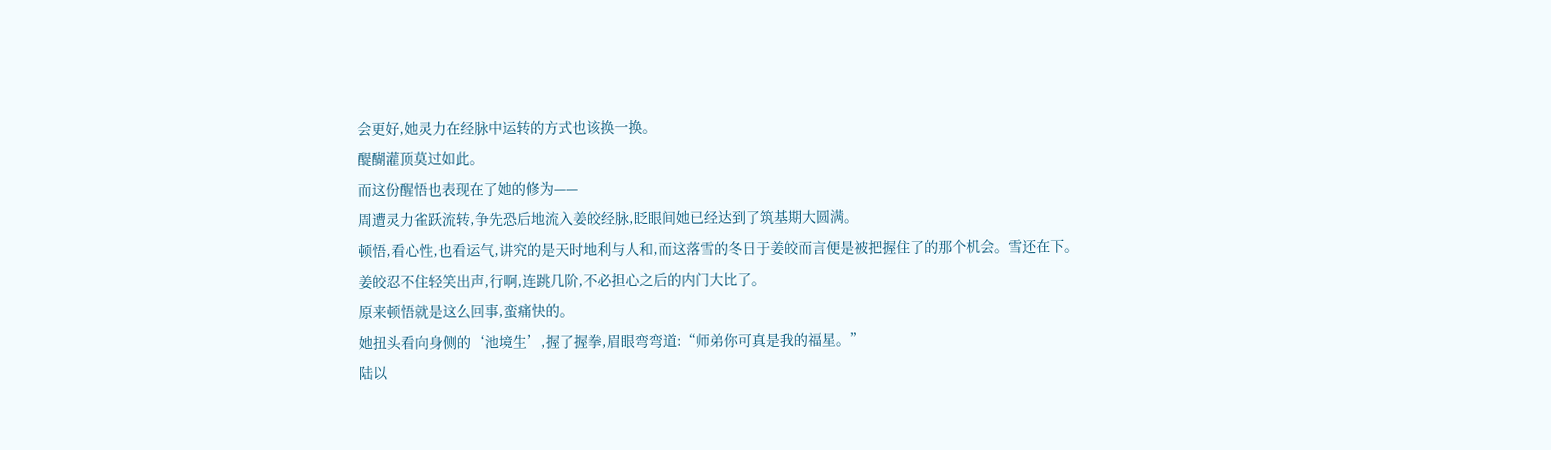会更好,她灵力在经脉中运转的方式也该换一换。
醍醐灌顶莫过如此。
而这份醒悟也表现在了她的修为——
周遭灵力雀跃流转,争先恐后地流入姜皎经脉,眨眼间她已经达到了筑基期大圆满。
顿悟,看心性,也看运气,讲究的是天时地利与人和,而这落雪的冬日于姜皎而言便是被把握住了的那个机会。雪还在下。
姜皎忍不住轻笑出声,行啊,连跳几阶,不必担心之后的内门大比了。
原来顿悟就是这么回事,蛮痛快的。
她扭头看向身侧的‘池境生’,握了握拳,眉眼弯弯道:“师弟你可真是我的福星。”
陆以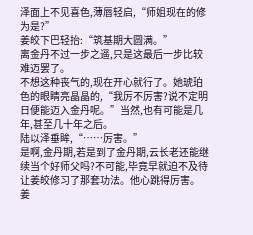泽面上不见喜色,薄唇轻启,“师姐现在的修为是?”
姜皎下巴轻抬:“筑基期大圆满。”
离金丹不过一步之遥,只是这最后一步比较难迈罢了。
不想这种丧气的,现在开心就行了。她琥珀色的眼睛亮晶晶的,“我厉不厉害?说不定明日便能迈入金丹呢。”当然,也有可能是几年,甚至几十年之后。
陆以泽垂眸,“……厉害。”
是啊,金丹期,若是到了金丹期,云长老还能继续当个好师父吗?不可能,毕竟早就迫不及待让姜皎修习了那套功法。他心跳得厉害。
姜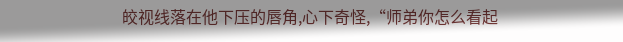皎视线落在他下压的唇角,心下奇怪,“师弟你怎么看起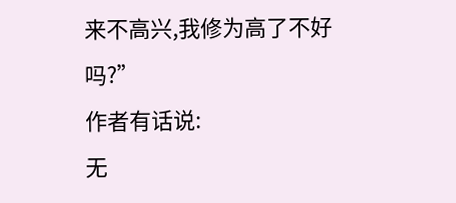来不高兴,我修为高了不好吗?”
作者有话说:
无